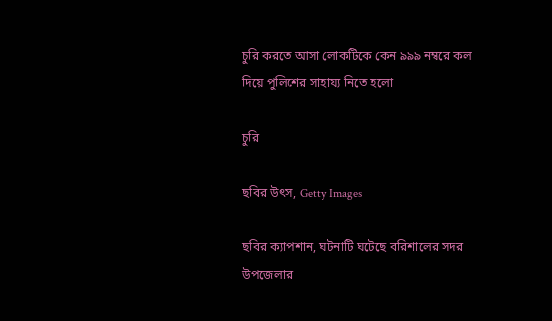চুরি করতে আসা লোকটিকে কেন ৯৯৯ নম্বরে কল দিয়ে পুলিশের সাহায্য নিতে হলো

চুরি

ছবির উৎস, Getty Images

ছবির ক্যাপশান, ঘটনাটি ঘটেছে বরিশালের সদর উপজেলার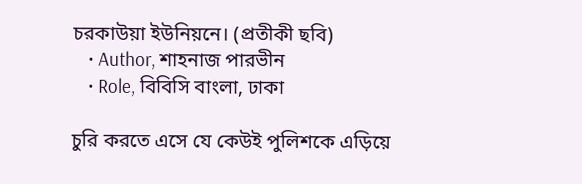চরকাউয়া ইউনিয়নে। (প্রতীকী ছবি)
    • Author, শাহনাজ পারভীন
    • Role, বিবিসি বাংলা, ঢাকা

চুরি করতে এসে যে কেউই পুলিশকে এড়িয়ে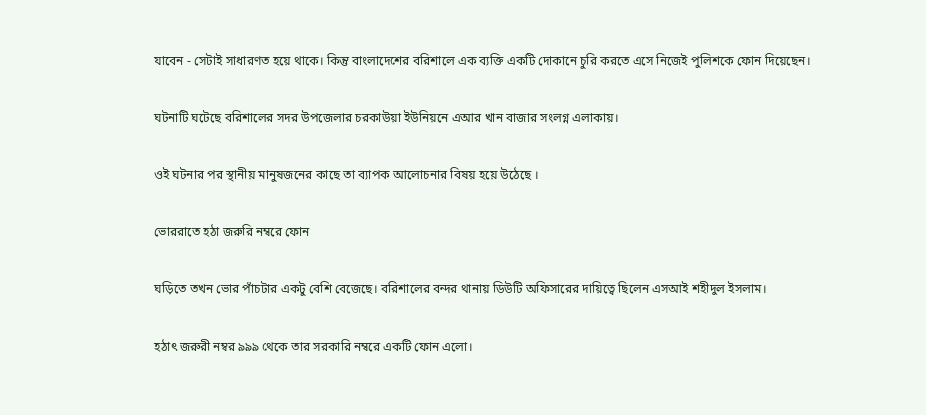যাবেন - সেটাই সাধারণত হয়ে থাকে। কিন্তু বাংলাদেশের বরিশালে এক ব্যক্তি একটি দোকানে চুরি করতে এসে নিজেই পুলিশকে ফোন দিয়েছেন।

ঘটনাটি ঘটেছে বরিশালের সদর উপজেলার চরকাউয়া ইউনিয়নে এআর খান বাজার সংলগ্ন এলাকায়।

ওই ঘটনার পর স্থানীয় মানুষজনের কাছে তা ব্যাপক আলোচনার বিষয় হয়ে উঠেছে ।

ভোররাতে হঠা জরুরি নম্বরে ফোন

ঘড়িতে তখন ভোর পাঁচটার একটু বেশি বেজেছে। বরিশালের বন্দর থানায় ডিউটি অফিসারের দায়িত্বে ছিলেন এসআই শহীদুল ইসলাম।

হঠাৎ জরুরী নম্বর ৯৯৯ থেকে তার সরকারি নম্বরে একটি ফোন এলো।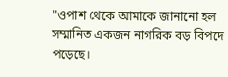"ওপাশ থেকে আমাকে জানানো হল সম্মানিত একজন নাগরিক বড় বিপদে পড়েছে।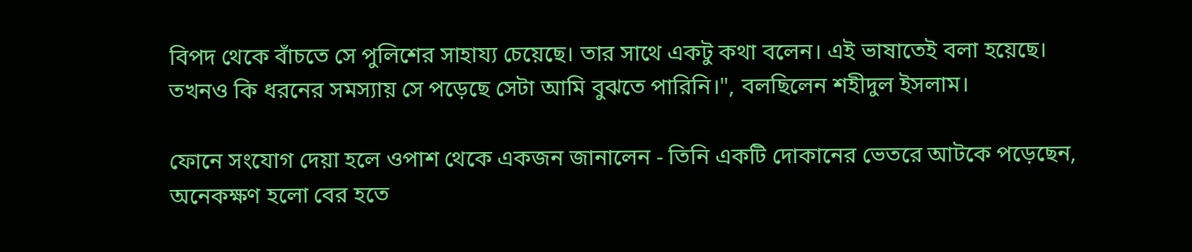বিপদ থেকে বাঁচতে সে পুলিশের সাহায্য চেয়েছে। তার সাথে একটু কথা বলেন। এই ভাষাতেই বলা হয়েছে। তখনও কি ধরনের সমস্যায় সে পড়েছে সেটা আমি বুঝতে পারিনি।", বলছিলেন শহীদুল ইসলাম।

ফোনে সংযোগ দেয়া হলে ওপাশ থেকে একজন জানালেন - তিনি একটি দোকানের ভেতরে আটকে পড়েছেন, অনেকক্ষণ হলো বের হতে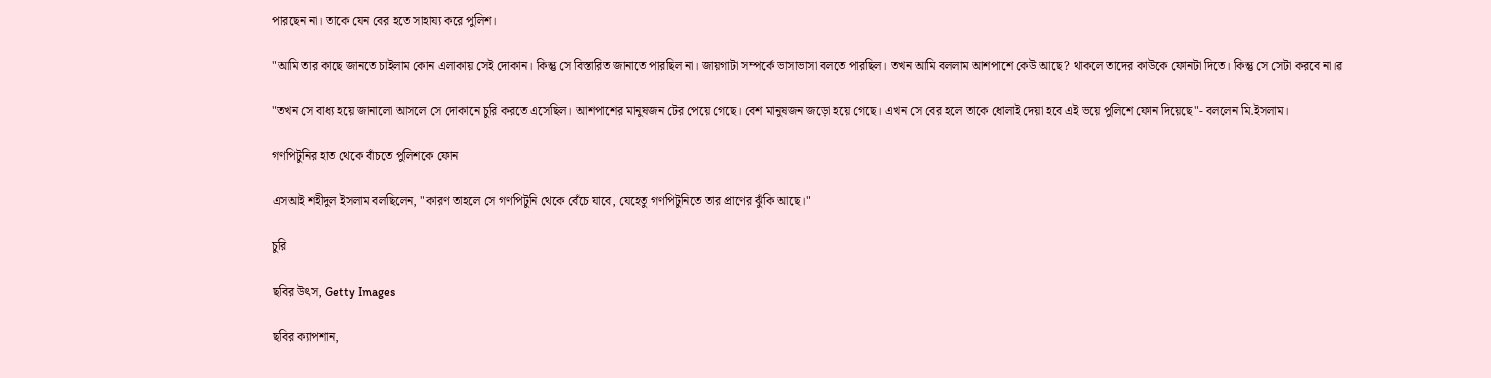পারছেন না। তাকে যেন বের হতে সাহায্য করে পুলিশ।

"আমি তার কাছে জানতে চাইলাম কোন এলাকায় সেই দোকান। কিন্তু সে বিস্তারিত জানাতে পারছিল না। জায়গাটা সম্পর্কে ভাসাভাসা বলতে পারছিল। তখন আমি বললাম আশপাশে কেউ আছে? থাকলে তাদের কাউকে ফোনটা দিতে। কিন্তু সে সেটা করবে না।ৱ

"তখন সে বাধ্য হয়ে জানালো আসলে সে দোকানে চুরি করতে এসেছিল। আশপাশের মানুষজন টের পেয়ে গেছে। বেশ মানুষজন জড়ো হয়ে গেছে। এখন সে বের হলে তাকে ধোলাই দেয়া হবে এই ভয়ে পুলিশে ফোন দিয়েছে"- বললেন মি.ইসলাম।

গণপিটুনির হাত থেকে বাঁচতে পুলিশকে ফোন

এসআই শহীদুল ইসলাম বলছিলেন, "কারণ তাহলে সে গণপিটুনি থেকে বেঁচে যাবে, যেহেতু গণপিটুনিতে তার প্রাণের ঝুঁকি আছে।"

চুরি

ছবির উৎস, Getty Images

ছবির ক্যাপশান,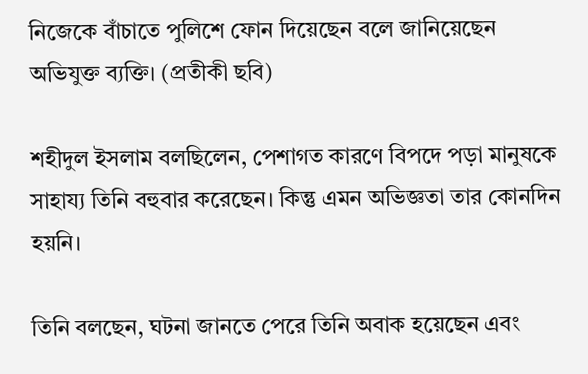নিজেকে বাঁচাতে পুলিশে ফোন দিয়েছেন বলে জানিয়েছেন অভিযুক্ত ব্যক্তি। (প্রতীকী ছবি)

শহীদুল ইসলাম বলছিলেন, পেশাগত কারণে বিপদে পড়া মানুষকে সাহায্য তিনি বহুবার করেছেন। কিন্তু এমন অভিজ্ঞতা তার কোনদিন হয়নি।

তিনি বলছেন, ঘটনা জানতে পেরে তিনি অবাক হয়েছেন এবং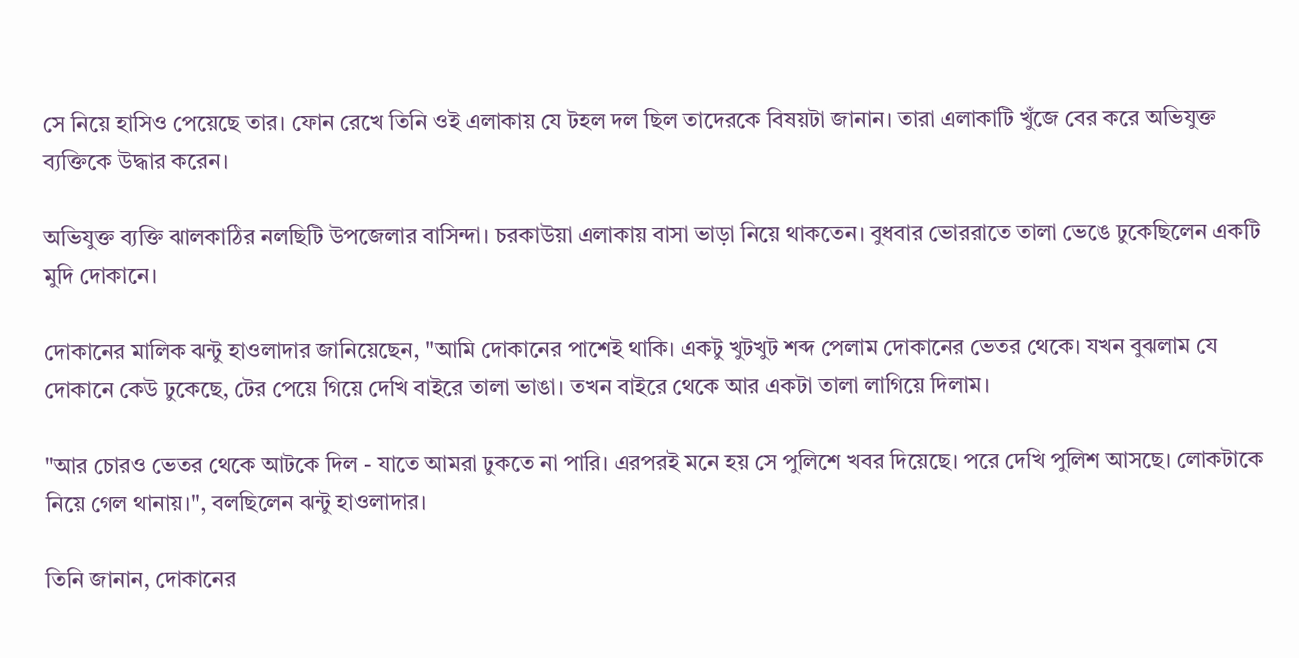সে নিয়ে হাসিও পেয়েছে তার। ফোন রেখে তিনি ওই এলাকায় যে টহল দল ছিল তাদেরকে বিষয়টা জানান। তারা এলাকাটি খুঁজে বের করে অভিযুক্ত ব্যক্তিকে উদ্ধার করেন।

অভিযুক্ত ব্যক্তি ঝালকাঠির নলছিটি উপজেলার বাসিন্দা। চরকাউয়া এলাকায় বাসা ভাড়া নিয়ে থাকতেন। বুধবার ভোররাতে তালা ভেঙে ঢুকেছিলেন একটি মুদি দোকানে।

দোকানের মালিক ঝন্টু হাওলাদার জানিয়েছেন, "আমি দোকানের পাশেই থাকি। একটু খুটখুট শব্দ পেলাম দোকানের ভেতর থেকে। যখন বুঝলাম যে দোকানে কেউ ঢুকেছে, টের পেয়ে গিয়ে দেখি বাইরে তালা ভাঙা। তখন বাইরে থেকে আর একটা তালা লাগিয়ে দিলাম।

"আর চোরও ভেতর থেকে আটকে দিল - যাতে আমরা ঢুকতে না পারি। এরপরই মনে হয় সে পুলিশে খবর দিয়েছে। পরে দেখি পুলিশ আসছে। লোকটাকে নিয়ে গেল থানায়।", বলছিলেন ঝন্টু হাওলাদার।

তিনি জানান, দোকানের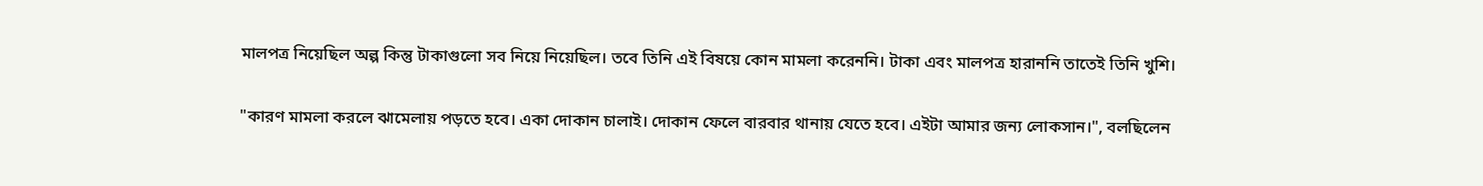মালপত্র নিয়েছিল অল্প কিন্তু টাকাগুলো সব নিয়ে নিয়েছিল। তবে তিনি এই বিষয়ে কোন মামলা করেননি। টাকা এবং মালপত্র হারাননি তাতেই তিনি খুশি।

"কারণ মামলা করলে ঝামেলায় পড়তে হবে। একা দোকান চালাই। দোকান ফেলে বারবার থানায় যেতে হবে। এইটা আমার জন্য লোকসান।", বলছিলেন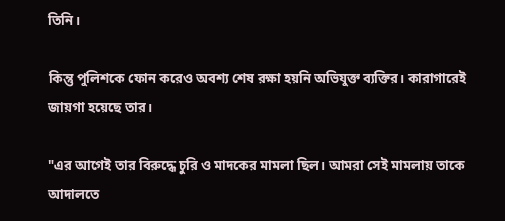তিনি।

কিন্তু পুলিশকে ফোন করেও অবশ্য শেষ রক্ষা হয়নি অভিযুক্ত ব্যক্তির। কারাগারেই জায়গা হয়েছে তার।

"এর আগেই তার বিরুদ্ধে চুরি ও মাদকের মামলা ছিল। আমরা সেই মামলায় তাকে আদালতে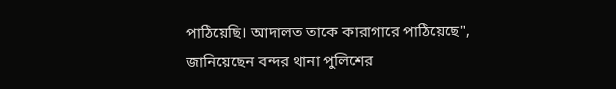পাঠিয়েছি। আদালত তাকে কারাগারে পাঠিয়েছে", জানিয়েছেন বন্দর থানা পুলিশের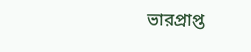ভারপ্রাপ্ত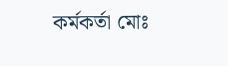কর্মকর্তা মোঃ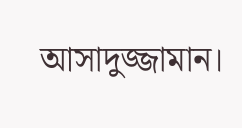আসাদুজ্জামান।